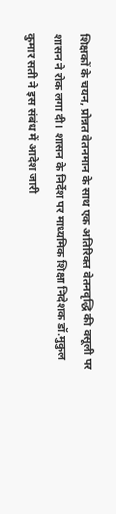शिक्षकों के चयन, प्रोन्नत वेतनमान के साथ एक अतिरिक्त वेतनवृद्धि की वसूली पर शासन ने रोक लगा दी। शासन के निर्देश पर माध्यमिक शिक्षा निदेशक डॉ.मुकुल कुमार सती ने इस संबंध में आदेश जारी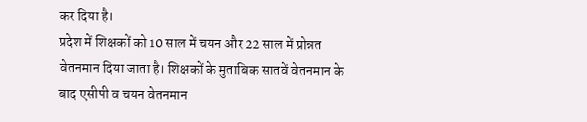कर दिया है।
प्रदेश में शिक्षकों को 10 साल में चयन और 22 साल में प्रोन्नत वेतनमान दिया जाता है। शिक्षकों के मुताबिक सातवें वेतनमान के बाद एसीपी व चयन वेतनमान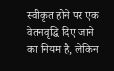स्वीकृत होने पर एक वेतनवृद्धि दिए जाने का नियम है, लेकिन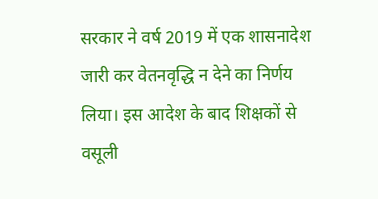सरकार ने वर्ष 2019 में एक शासनादेश जारी कर वेतनवृद्धि न देने का निर्णय लिया। इस आदेश के बाद शिक्षकों से वसूली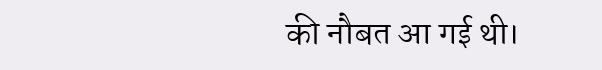की नौबत आ गई थी।